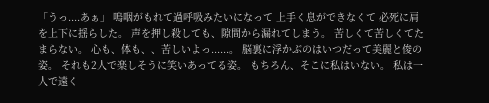「うっ....あぁ」 嗚咽がもれて過呼吸みたいになって 上手く息ができなくて 必死に肩を上下に揺らした。 声を押し殺しても、隙間から漏れてしまう。 苦しくて苦しくてたまらない。 心も、体も、、苦しいよっ......。 脳裏に浮かぶのはいつだって美麗と俊の姿。 それも2人で楽しそうに笑いあってる姿。 もちろん、そこに私はいない。 私は一人で遠く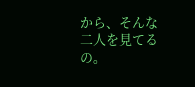から、そんな二人を見てるの。